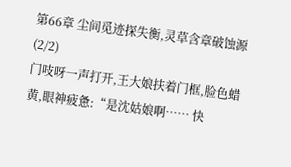第66章 尘间觅迹探失衡,灵草含章破蚀源(2/2)
门吱呀一声打开,王大娘扶着门框,脸色蜡黄,眼神疲惫:“是沈姑娘啊…… 快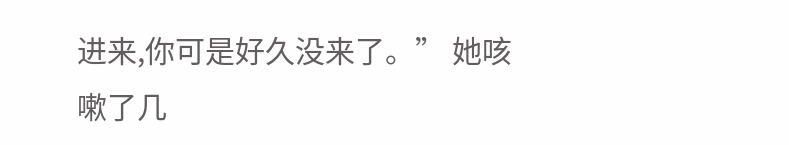进来,你可是好久没来了。” 她咳嗽了几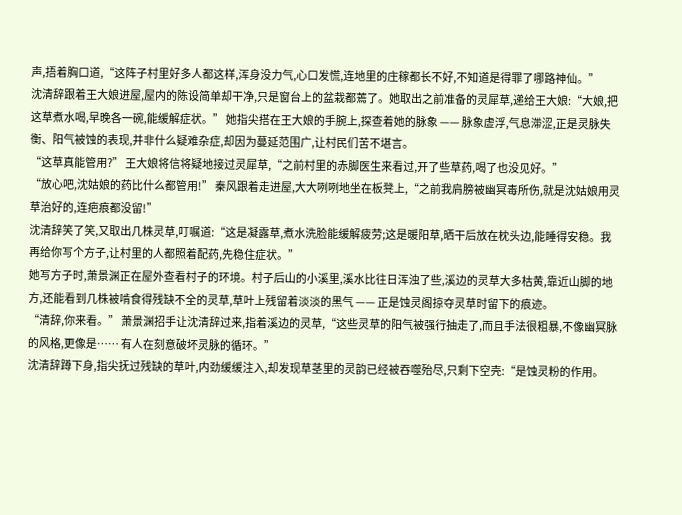声,捂着胸口道,“这阵子村里好多人都这样,浑身没力气,心口发慌,连地里的庄稼都长不好,不知道是得罪了哪路神仙。”
沈清辞跟着王大娘进屋,屋内的陈设简单却干净,只是窗台上的盆栽都蔫了。她取出之前准备的灵犀草,递给王大娘:“大娘,把这草煮水喝,早晚各一碗,能缓解症状。” 她指尖搭在王大娘的手腕上,探查着她的脉象 —— 脉象虚浮,气息滞涩,正是灵脉失衡、阳气被蚀的表现,并非什么疑难杂症,却因为蔓延范围广,让村民们苦不堪言。
“这草真能管用?” 王大娘将信将疑地接过灵犀草,“之前村里的赤脚医生来看过,开了些草药,喝了也没见好。”
“放心吧,沈姑娘的药比什么都管用!” 秦风跟着走进屋,大大咧咧地坐在板凳上,“之前我肩膀被幽冥毒所伤,就是沈姑娘用灵草治好的,连疤痕都没留!”
沈清辞笑了笑,又取出几株灵草,叮嘱道:“这是凝露草,煮水洗脸能缓解疲劳;这是暖阳草,晒干后放在枕头边,能睡得安稳。我再给你写个方子,让村里的人都照着配药,先稳住症状。”
她写方子时,萧景渊正在屋外查看村子的环境。村子后山的小溪里,溪水比往日浑浊了些,溪边的灵草大多枯黄,靠近山脚的地方,还能看到几株被啃食得残缺不全的灵草,草叶上残留着淡淡的黑气 —— 正是蚀灵阁掠夺灵草时留下的痕迹。
“清辞,你来看。” 萧景渊招手让沈清辞过来,指着溪边的灵草,“这些灵草的阳气被强行抽走了,而且手法很粗暴,不像幽冥脉的风格,更像是…… 有人在刻意破坏灵脉的循环。”
沈清辞蹲下身,指尖抚过残缺的草叶,内劲缓缓注入,却发现草茎里的灵韵已经被吞噬殆尽,只剩下空壳:“是蚀灵粉的作用。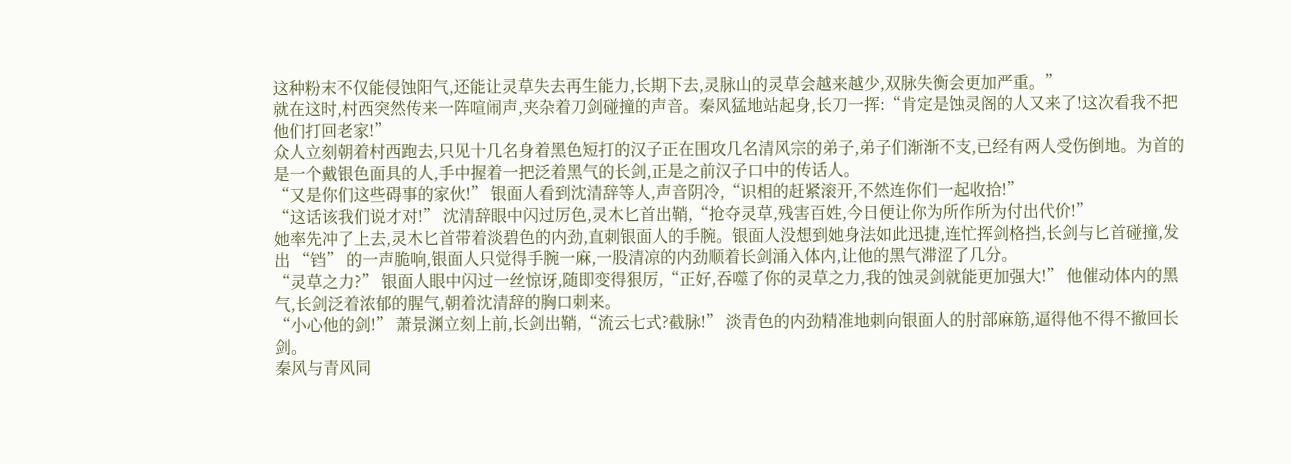这种粉末不仅能侵蚀阳气,还能让灵草失去再生能力,长期下去,灵脉山的灵草会越来越少,双脉失衡会更加严重。”
就在这时,村西突然传来一阵喧闹声,夹杂着刀剑碰撞的声音。秦风猛地站起身,长刀一挥:“肯定是蚀灵阁的人又来了!这次看我不把他们打回老家!”
众人立刻朝着村西跑去,只见十几名身着黑色短打的汉子正在围攻几名清风宗的弟子,弟子们渐渐不支,已经有两人受伤倒地。为首的是一个戴银色面具的人,手中握着一把泛着黑气的长剑,正是之前汉子口中的传话人。
“又是你们这些碍事的家伙!” 银面人看到沈清辞等人,声音阴冷,“识相的赶紧滚开,不然连你们一起收拾!”
“这话该我们说才对!” 沈清辞眼中闪过厉色,灵木匕首出鞘,“抢夺灵草,残害百姓,今日便让你为所作所为付出代价!”
她率先冲了上去,灵木匕首带着淡碧色的内劲,直刺银面人的手腕。银面人没想到她身法如此迅捷,连忙挥剑格挡,长剑与匕首碰撞,发出 “铛” 的一声脆响,银面人只觉得手腕一麻,一股清凉的内劲顺着长剑涌入体内,让他的黑气滞涩了几分。
“灵草之力?” 银面人眼中闪过一丝惊讶,随即变得狠厉,“正好,吞噬了你的灵草之力,我的蚀灵剑就能更加强大!” 他催动体内的黑气,长剑泛着浓郁的腥气,朝着沈清辞的胸口刺来。
“小心他的剑!” 萧景渊立刻上前,长剑出鞘,“流云七式?截脉!” 淡青色的内劲精准地刺向银面人的肘部麻筋,逼得他不得不撤回长剑。
秦风与青风同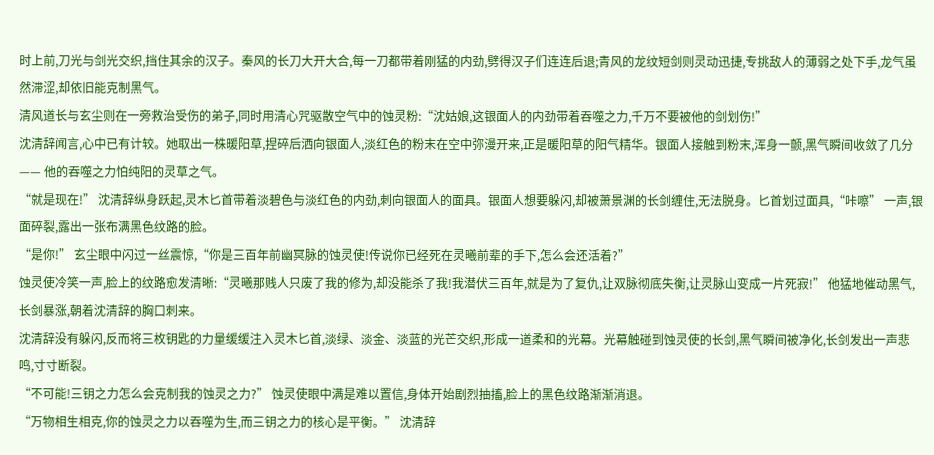时上前,刀光与剑光交织,挡住其余的汉子。秦风的长刀大开大合,每一刀都带着刚猛的内劲,劈得汉子们连连后退;青风的龙纹短剑则灵动迅捷,专挑敌人的薄弱之处下手,龙气虽然滞涩,却依旧能克制黑气。
清风道长与玄尘则在一旁救治受伤的弟子,同时用清心咒驱散空气中的蚀灵粉:“沈姑娘,这银面人的内劲带着吞噬之力,千万不要被他的剑划伤!”
沈清辞闻言,心中已有计较。她取出一株暖阳草,捏碎后洒向银面人,淡红色的粉末在空中弥漫开来,正是暖阳草的阳气精华。银面人接触到粉末,浑身一颤,黑气瞬间收敛了几分 —— 他的吞噬之力怕纯阳的灵草之气。
“就是现在!” 沈清辞纵身跃起,灵木匕首带着淡碧色与淡红色的内劲,刺向银面人的面具。银面人想要躲闪,却被萧景渊的长剑缠住,无法脱身。匕首划过面具,“咔嚓” 一声,银面碎裂,露出一张布满黑色纹路的脸。
“是你!” 玄尘眼中闪过一丝震惊,“你是三百年前幽冥脉的蚀灵使!传说你已经死在灵曦前辈的手下,怎么会还活着?”
蚀灵使冷笑一声,脸上的纹路愈发清晰:“灵曦那贱人只废了我的修为,却没能杀了我!我潜伏三百年,就是为了复仇,让双脉彻底失衡,让灵脉山变成一片死寂!” 他猛地催动黑气,长剑暴涨,朝着沈清辞的胸口刺来。
沈清辞没有躲闪,反而将三枚钥匙的力量缓缓注入灵木匕首,淡绿、淡金、淡蓝的光芒交织,形成一道柔和的光幕。光幕触碰到蚀灵使的长剑,黑气瞬间被净化,长剑发出一声悲鸣,寸寸断裂。
“不可能!三钥之力怎么会克制我的蚀灵之力?” 蚀灵使眼中满是难以置信,身体开始剧烈抽搐,脸上的黑色纹路渐渐消退。
“万物相生相克,你的蚀灵之力以吞噬为生,而三钥之力的核心是平衡。” 沈清辞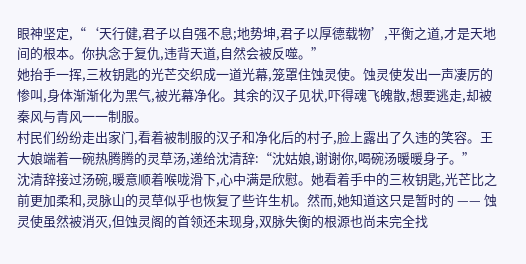眼神坚定,“‘天行健,君子以自强不息;地势坤,君子以厚德载物’,平衡之道,才是天地间的根本。你执念于复仇,违背天道,自然会被反噬。”
她抬手一挥,三枚钥匙的光芒交织成一道光幕,笼罩住蚀灵使。蚀灵使发出一声凄厉的惨叫,身体渐渐化为黑气,被光幕净化。其余的汉子见状,吓得魂飞魄散,想要逃走,却被秦风与青风一一制服。
村民们纷纷走出家门,看着被制服的汉子和净化后的村子,脸上露出了久违的笑容。王大娘端着一碗热腾腾的灵草汤,递给沈清辞:“沈姑娘,谢谢你,喝碗汤暖暖身子。”
沈清辞接过汤碗,暖意顺着喉咙滑下,心中满是欣慰。她看着手中的三枚钥匙,光芒比之前更加柔和,灵脉山的灵草似乎也恢复了些许生机。然而,她知道这只是暂时的 —— 蚀灵使虽然被消灭,但蚀灵阁的首领还未现身,双脉失衡的根源也尚未完全找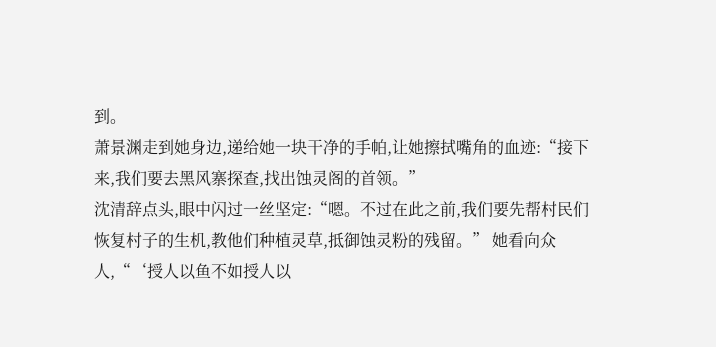到。
萧景渊走到她身边,递给她一块干净的手帕,让她擦拭嘴角的血迹:“接下来,我们要去黑风寨探查,找出蚀灵阁的首领。”
沈清辞点头,眼中闪过一丝坚定:“嗯。不过在此之前,我们要先帮村民们恢复村子的生机,教他们种植灵草,抵御蚀灵粉的残留。” 她看向众人,“‘授人以鱼不如授人以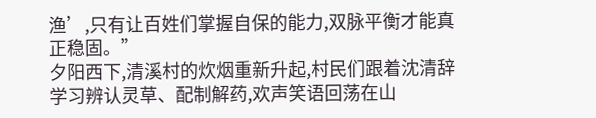渔’,只有让百姓们掌握自保的能力,双脉平衡才能真正稳固。”
夕阳西下,清溪村的炊烟重新升起,村民们跟着沈清辞学习辨认灵草、配制解药,欢声笑语回荡在山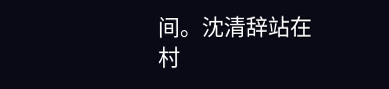间。沈清辞站在村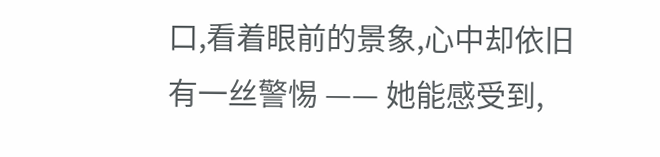口,看着眼前的景象,心中却依旧有一丝警惕 —— 她能感受到,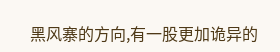黑风寨的方向,有一股更加诡异的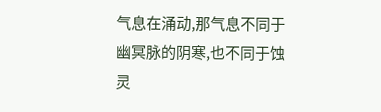气息在涌动,那气息不同于幽冥脉的阴寒,也不同于蚀灵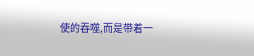使的吞噬,而是带着一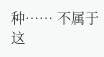种…… 不属于这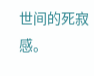世间的死寂感。